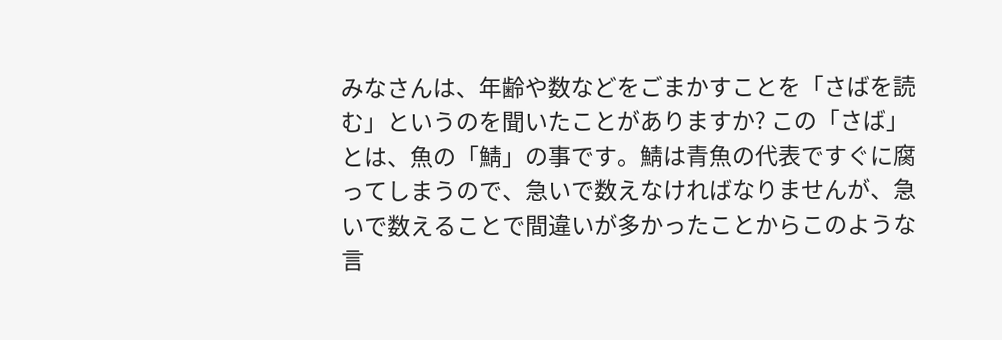みなさんは、年齢や数などをごまかすことを「さばを読む」というのを聞いたことがありますか? この「さば」とは、魚の「鯖」の事です。鯖は青魚の代表ですぐに腐ってしまうので、急いで数えなければなりませんが、急いで数えることで間違いが多かったことからこのような言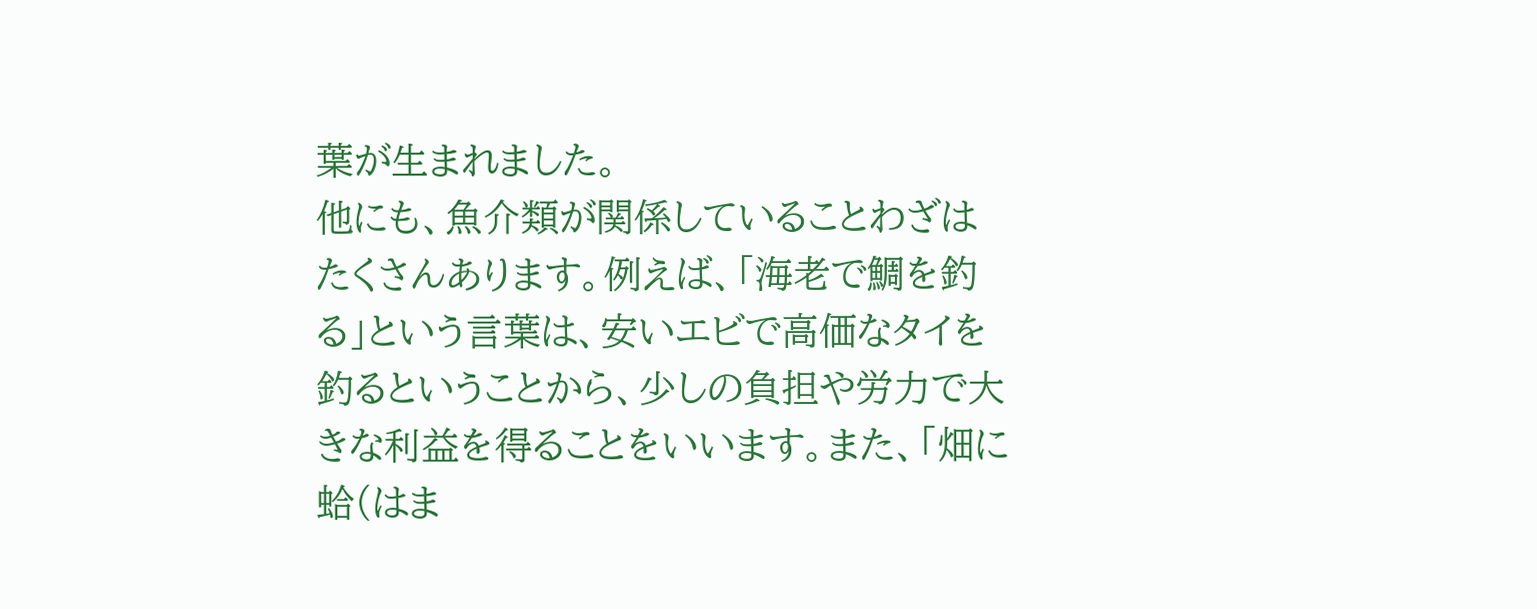葉が生まれました。
他にも、魚介類が関係していることわざはたくさんあります。例えば、「海老で鯛を釣る」という言葉は、安いエビで高価なタイを釣るということから、少しの負担や労力で大きな利益を得ることをいいます。また、「畑に蛤(はま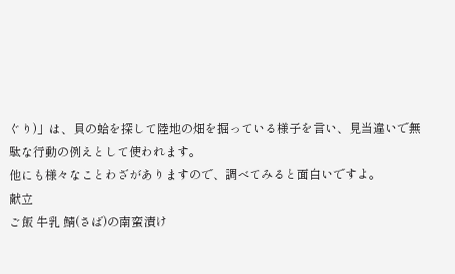ぐり)」は、貝の蛤を探して陸地の畑を掘っている様子を言い、見当違いで無駄な行動の例えとして使われます。
他にも様々なことわざがありますので、調べてみると面白いですよ。
献立
ご飯 牛乳 鯖(さば)の南蛮漬け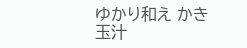ゆかり和え かき玉汁